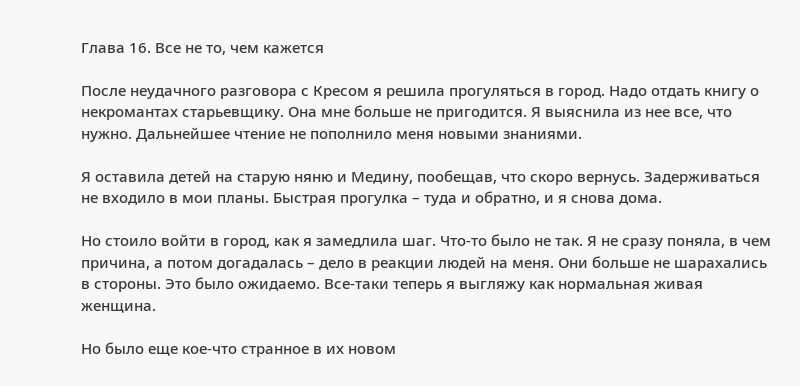Глава 16. Все не то, чем кажется

После неудачного разговора с Кресом я решила прогуляться в город. Надо отдать книгу о некромантах старьевщику. Она мне больше не пригодится. Я выяснила из нее все, что нужно. Дальнейшее чтение не пополнило меня новыми знаниями.

Я оставила детей на старую няню и Медину, пообещав, что скоро вернусь. Задерживаться не входило в мои планы. Быстрая прогулка – туда и обратно, и я снова дома.

Но стоило войти в город, как я замедлила шаг. Что-то было не так. Я не сразу поняла, в чем причина, а потом догадалась – дело в реакции людей на меня. Они больше не шарахались в стороны. Это было ожидаемо. Все-таки теперь я выгляжу как нормальная живая женщина.

Но было еще кое-что странное в их новом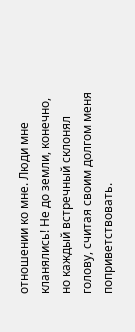отношении ко мне. Люди мне кланялись! Не до земли, конечно, но каждый встречный склонял голову, считая своим долгом меня поприветствовать.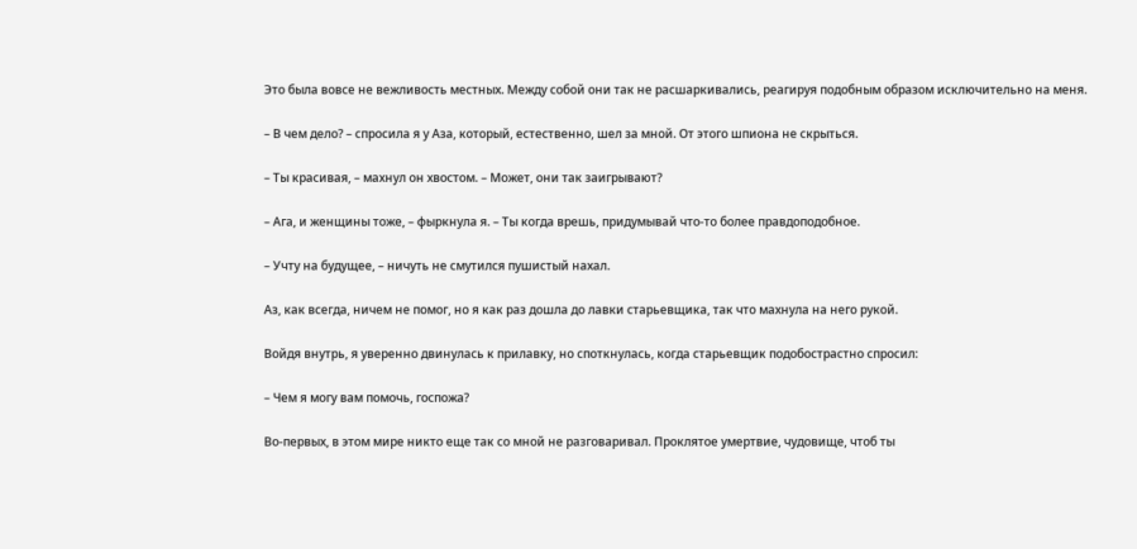Это была вовсе не вежливость местных. Между собой они так не расшаркивались, реагируя подобным образом исключительно на меня.

– В чем дело? – спросила я у Аза, который, естественно, шел за мной. От этого шпиона не скрыться.

– Ты красивая, – махнул он хвостом. – Может, они так заигрывают?

– Ага, и женщины тоже, – фыркнула я. – Ты когда врешь, придумывай что-то более правдоподобное.

– Учту на будущее, – ничуть не смутился пушистый нахал.

Аз, как всегда, ничем не помог, но я как раз дошла до лавки старьевщика, так что махнула на него рукой.

Войдя внутрь, я уверенно двинулась к прилавку, но споткнулась, когда старьевщик подобострастно спросил:

– Чем я могу вам помочь, госпожа?

Во-первых, в этом мире никто еще так со мной не разговаривал. Проклятое умертвие, чудовище, чтоб ты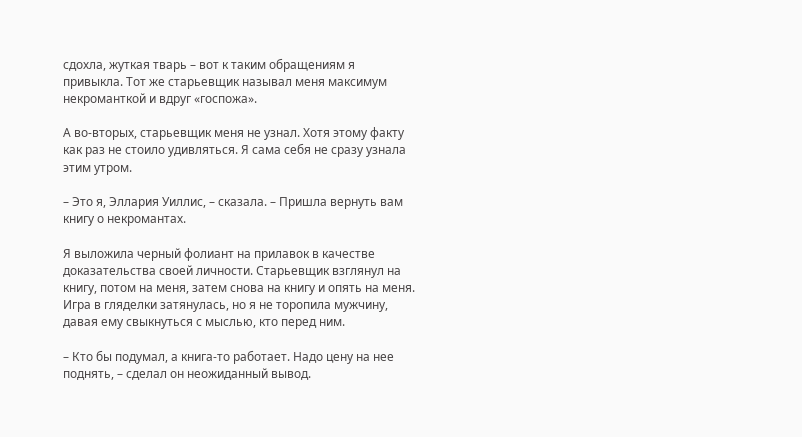сдохла, жуткая тварь – вот к таким обращениям я привыкла. Тот же старьевщик называл меня максимум некроманткой и вдруг «госпожа».

А во-вторых, старьевщик меня не узнал. Хотя этому факту как раз не стоило удивляться. Я сама себя не сразу узнала этим утром.

– Это я, Эллария Уиллис, – сказала. – Пришла вернуть вам книгу о некромантах.

Я выложила черный фолиант на прилавок в качестве доказательства своей личности. Старьевщик взглянул на книгу, потом на меня, затем снова на книгу и опять на меня. Игра в гляделки затянулась, но я не торопила мужчину, давая ему свыкнуться с мыслью, кто перед ним.

– Кто бы подумал, а книга-то работает. Надо цену на нее поднять, – сделал он неожиданный вывод.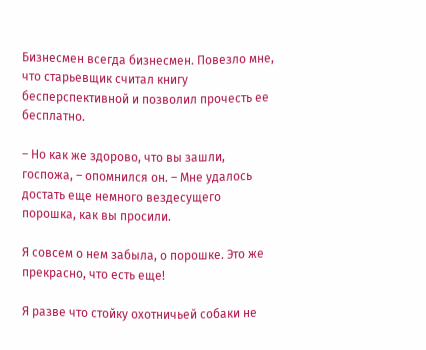Бизнесмен всегда бизнесмен. Повезло мне, что старьевщик считал книгу бесперспективной и позволил прочесть ее бесплатно.

– Но как же здорово, что вы зашли, госпожа, – опомнился он. – Мне удалось достать еще немного вездесущего порошка, как вы просили.

Я совсем о нем забыла, о порошке. Это же прекрасно, что есть еще!

Я разве что стойку охотничьей собаки не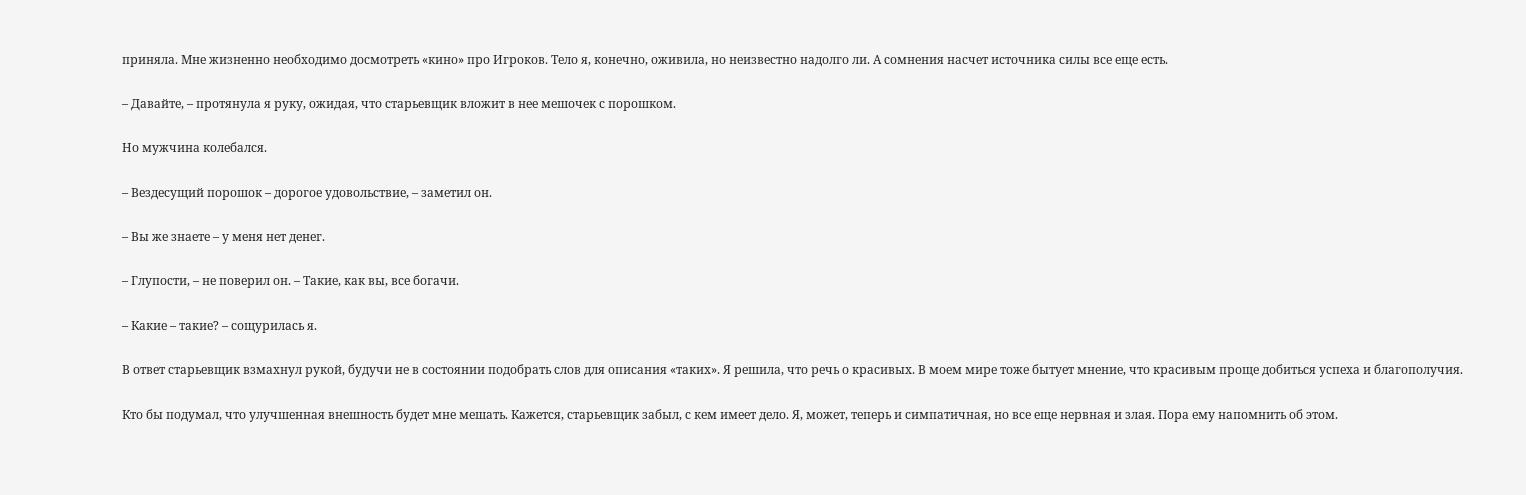приняла. Мне жизненно необходимо досмотреть «кино» про Игроков. Тело я, конечно, оживила, но неизвестно надолго ли. А сомнения насчет источника силы все еще есть.

– Давайте, – протянула я руку, ожидая, что старьевщик вложит в нее мешочек с порошком.

Но мужчина колебался.

– Вездесущий порошок – дорогое удовольствие, – заметил он.

– Вы же знаете – у меня нет денег.

– Глупости, – не поверил он. – Такие, как вы, все богачи.

– Какие – такие? – сощурилась я.

В ответ старьевщик взмахнул рукой, будучи не в состоянии подобрать слов для описания «таких». Я решила, что речь о красивых. В моем мире тоже бытует мнение, что красивым проще добиться успеха и благополучия.

Кто бы подумал, что улучшенная внешность будет мне мешать. Кажется, старьевщик забыл, с кем имеет дело. Я, может, теперь и симпатичная, но все еще нервная и злая. Пора ему напомнить об этом.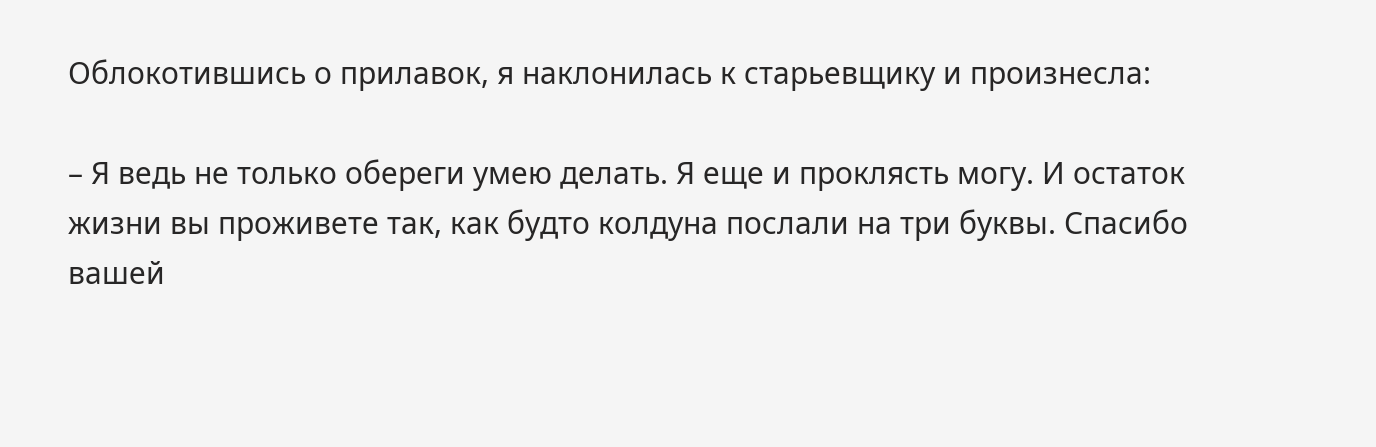Облокотившись о прилавок, я наклонилась к старьевщику и произнесла:

– Я ведь не только обереги умею делать. Я еще и проклясть могу. И остаток жизни вы проживете так, как будто колдуна послали на три буквы. Спасибо вашей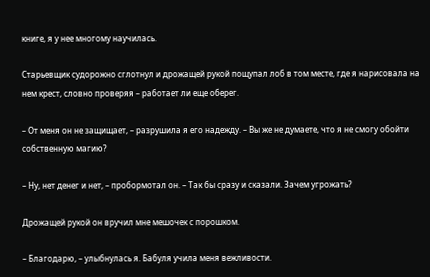книге, я у нее многому научилась.

Старьевщик судорожно сглотнул и дрожащей рукой пощупал лоб в том месте, где я нарисовала на нем крест, словно проверяя – работает ли еще оберег.

– От меня он не защищает, – разрушила я его надежду. – Вы же не думаете, что я не смогу обойти собственную магию?

– Ну, нет денег и нет, – пробормотал он. – Так бы сразу и сказали. Зачем угрожать?

Дрожащей рукой он вручил мне мешочек с порошком.

– Благодарю, – улыбнулась я. Бабуля учила меня вежливости.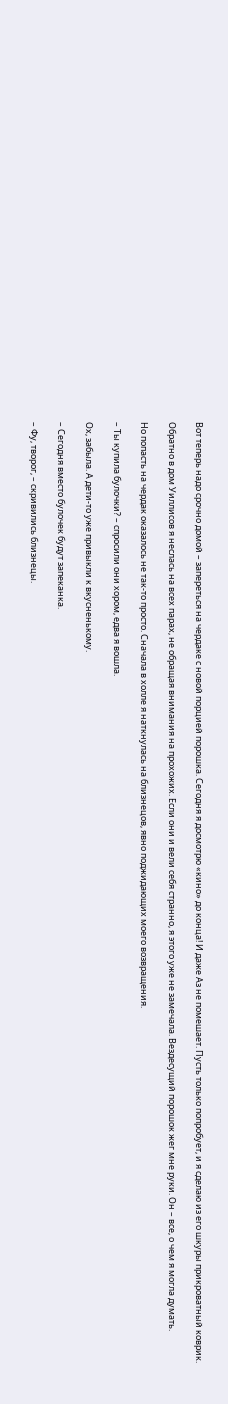Вот теперь надо срочно домой – запереться на чердаке с новой порцией порошка. Сегодня я досмотрю «кино» до конца! И даже Аз не помешает. Пусть только попробует, и я сделаю из его шкуры прикроватный коврик.

Обратно в дом Уиллисов я неслась на всех парах, не обращая внимания на прохожих. Если они и вели себя странно, я этого уже не замечала. Вездесущий порошок жег мне руки. Он – все, о чем я могла думать.

Но попасть на чердак оказалось не так-то просто. Сначала в холле я наткнулась на близнецов, явно поджидающих моего возвращения.

– Ты купила булочки? – спросили они хором, едва я вошла.

Ох, забыла. А дети-то уже привыкли к вкусненькому.

– Сегодня вместо булочек будут запеканка.

– Фу, творог, – скривились близнецы.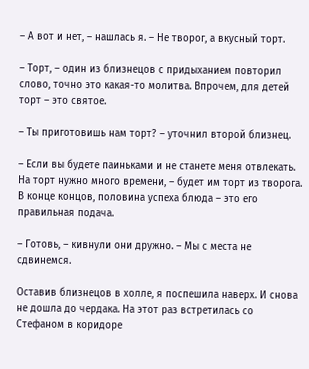– А вот и нет, – нашлась я. – Не творог, а вкусный торт.

– Торт, – один из близнецов с придыханием повторил слово, точно это какая-то молитва. Впрочем, для детей торт – это святое.

– Ты приготовишь нам торт? – уточнил второй близнец.

– Если вы будете паиньками и не станете меня отвлекать. На торт нужно много времени, – будет им торт из творога. В конце концов, половина успеха блюда – это его правильная подача.

– Готовь, – кивнули они дружно. – Мы с места не сдвинемся.

Оставив близнецов в холле, я поспешила наверх. И снова не дошла до чердака. На этот раз встретилась со Стефаном в коридоре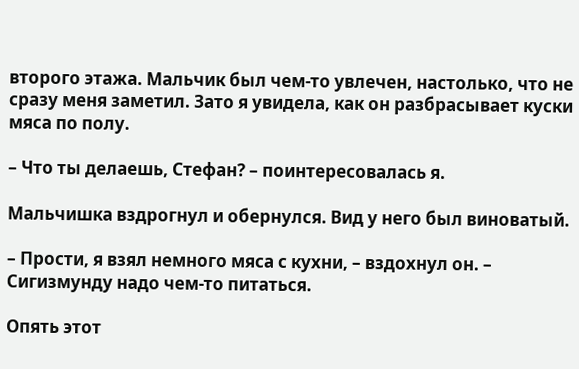второго этажа. Мальчик был чем-то увлечен, настолько, что не сразу меня заметил. Зато я увидела, как он разбрасывает куски мяса по полу.

– Что ты делаешь, Стефан? – поинтересовалась я.

Мальчишка вздрогнул и обернулся. Вид у него был виноватый.

– Прости, я взял немного мяса с кухни, – вздохнул он. – Сигизмунду надо чем-то питаться.

Опять этот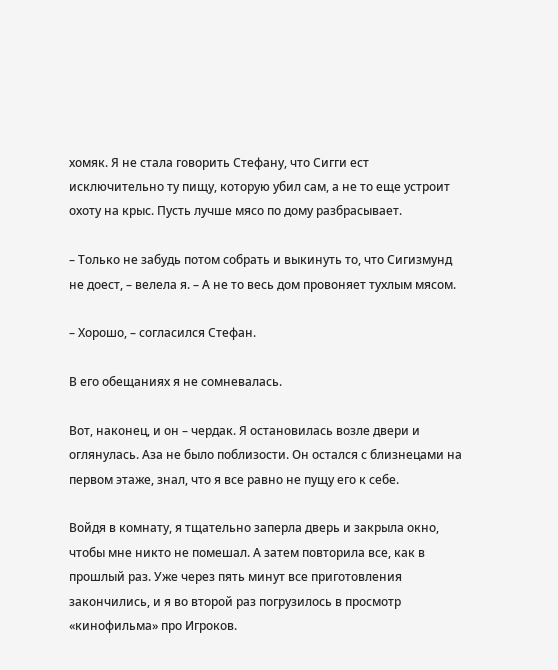хомяк. Я не стала говорить Стефану, что Сигги ест исключительно ту пищу, которую убил сам, а не то еще устроит охоту на крыс. Пусть лучше мясо по дому разбрасывает.

– Только не забудь потом собрать и выкинуть то, что Сигизмунд не доест, – велела я. – А не то весь дом провоняет тухлым мясом.

– Хорошо, – согласился Стефан.

В его обещаниях я не сомневалась.

Вот, наконец, и он – чердак. Я остановилась возле двери и оглянулась. Аза не было поблизости. Он остался с близнецами на первом этаже, знал, что я все равно не пущу его к себе.

Войдя в комнату, я тщательно заперла дверь и закрыла окно, чтобы мне никто не помешал. А затем повторила все, как в прошлый раз. Уже через пять минут все приготовления закончились, и я во второй раз погрузилось в просмотр «кинофильма» про Игроков.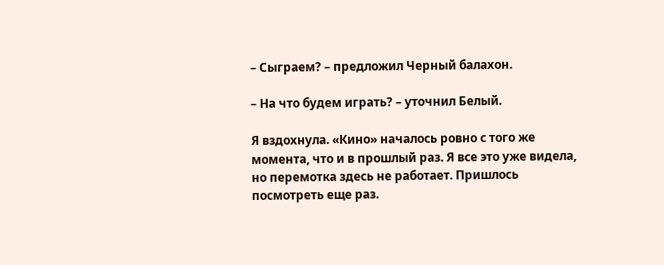– Сыграем? – предложил Черный балахон.

– На что будем играть? – уточнил Белый.

Я вздохнула. «Кино» началось ровно с того же момента, что и в прошлый раз. Я все это уже видела, но перемотка здесь не работает. Пришлось посмотреть еще раз.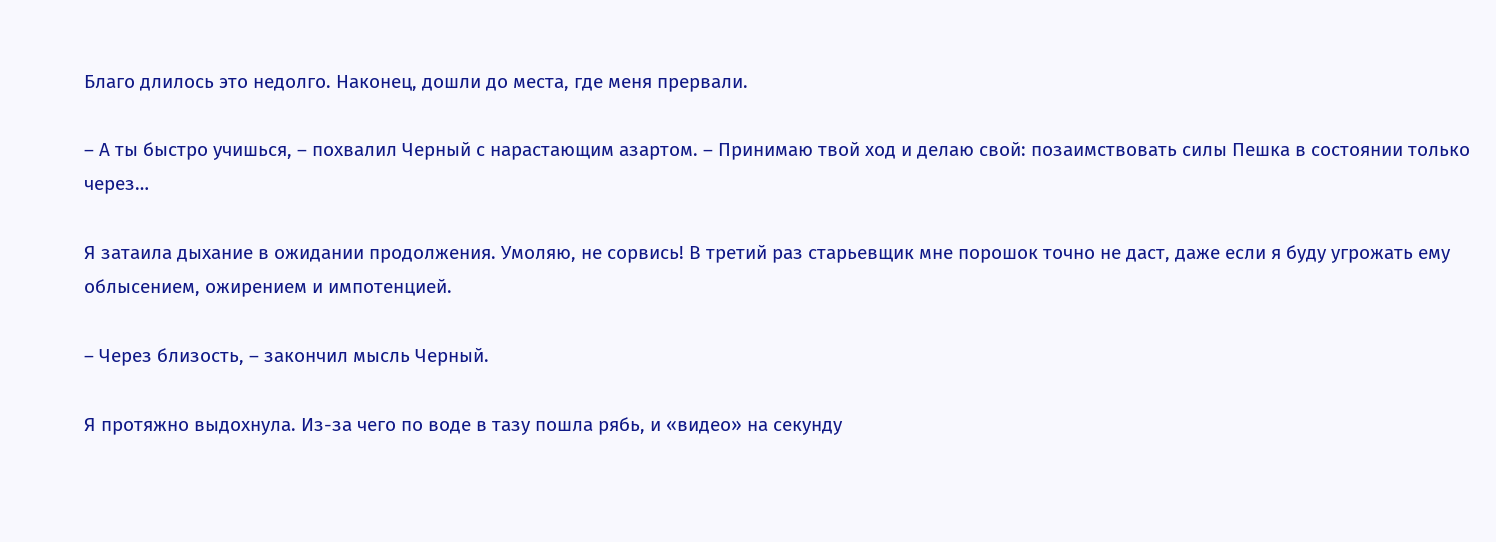Благо длилось это недолго. Наконец, дошли до места, где меня прервали.

– А ты быстро учишься, – похвалил Черный с нарастающим азартом. – Принимаю твой ход и делаю свой: позаимствовать силы Пешка в состоянии только через…

Я затаила дыхание в ожидании продолжения. Умоляю, не сорвись! В третий раз старьевщик мне порошок точно не даст, даже если я буду угрожать ему облысением, ожирением и импотенцией.

– Через близость, – закончил мысль Черный.

Я протяжно выдохнула. Из-за чего по воде в тазу пошла рябь, и «видео» на секунду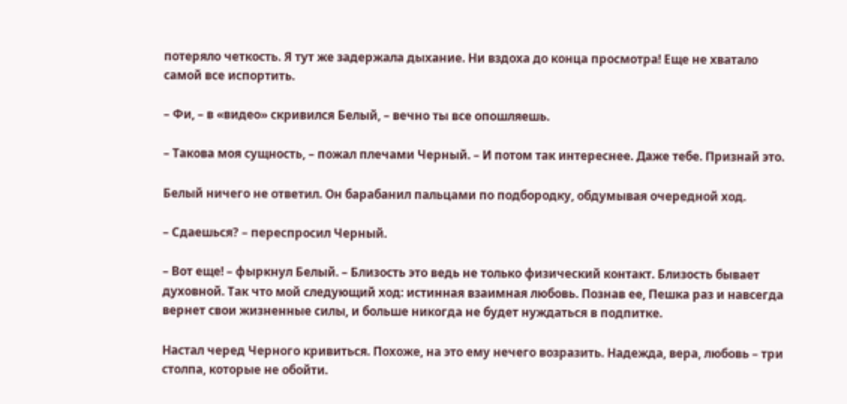потеряло четкость. Я тут же задержала дыхание. Ни вздоха до конца просмотра! Еще не хватало самой все испортить.

– Фи, – в «видео» скривился Белый, – вечно ты все опошляешь.

– Такова моя сущность, – пожал плечами Черный. – И потом так интереснее. Даже тебе. Признай это.

Белый ничего не ответил. Он барабанил пальцами по подбородку, обдумывая очередной ход.

– Сдаешься? – переспросил Черный.

– Вот еще! – фыркнул Белый. – Близость это ведь не только физический контакт. Близость бывает духовной. Так что мой следующий ход: истинная взаимная любовь. Познав ее, Пешка раз и навсегда вернет свои жизненные силы, и больше никогда не будет нуждаться в подпитке.

Настал черед Черного кривиться. Похоже, на это ему нечего возразить. Надежда, вера, любовь – три столпа, которые не обойти.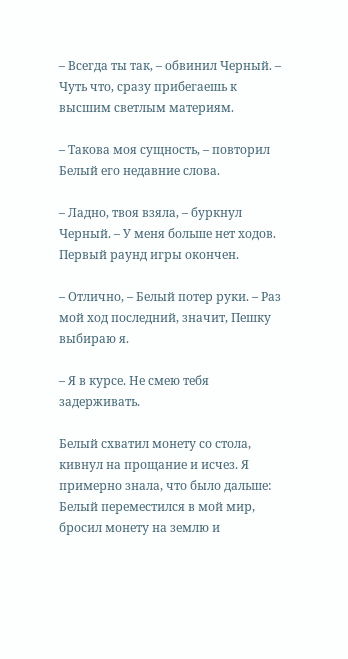– Всегда ты так, – обвинил Черный. – Чуть что, сразу прибегаешь к высшим светлым материям.

– Такова моя сущность, – повторил Белый его недавние слова.

– Ладно, твоя взяла, – буркнул Черный. – У меня больше нет ходов. Первый раунд игры окончен.

– Отлично, – Белый потер руки. – Раз мой ход последний, значит, Пешку выбираю я.

– Я в курсе. Не смею тебя задерживать.

Белый схватил монету со стола, кивнул на прощание и исчез. Я примерно знала, что было дальше: Белый переместился в мой мир, бросил монету на землю и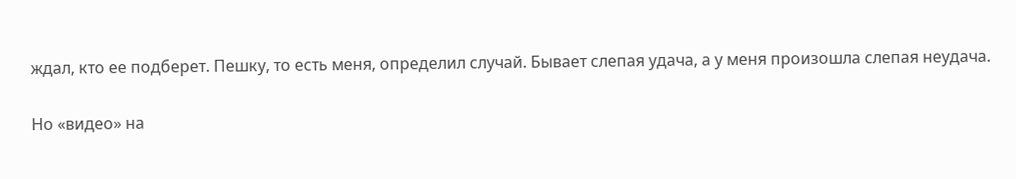ждал, кто ее подберет. Пешку, то есть меня, определил случай. Бывает слепая удача, а у меня произошла слепая неудача.

Но «видео» на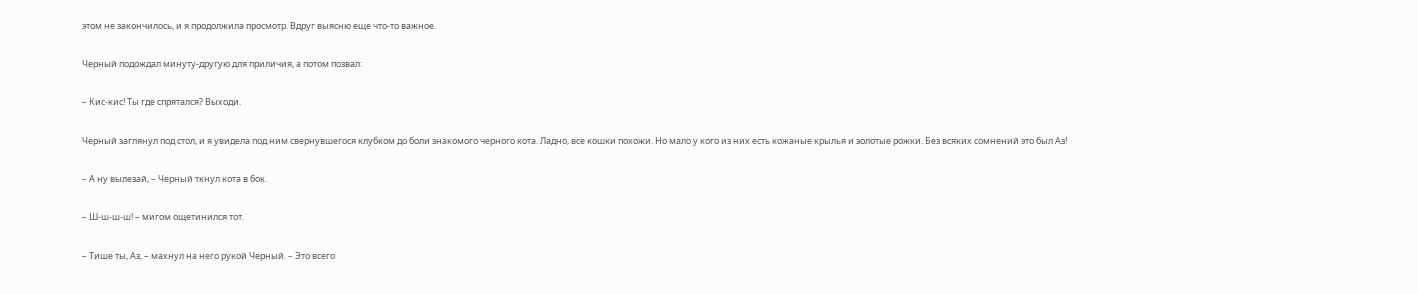этом не закончилось, и я продолжила просмотр. Вдруг выясню еще что-то важное.

Черный подождал минуту-другую для приличия, а потом позвал:

– Кис-кис! Ты где спрятался? Выходи.

Черный заглянул под стол, и я увидела под ним свернувшегося клубком до боли знакомого черного кота. Ладно, все кошки похожи. Но мало у кого из них есть кожаные крылья и золотые рожки. Без всяких сомнений это был Аз!

– А ну вылезай, – Черный ткнул кота в бок.

– Ш-ш-ш-ш! – мигом ощетинился тот.

– Тише ты, Аз, – махнул на него рукой Черный. – Это всего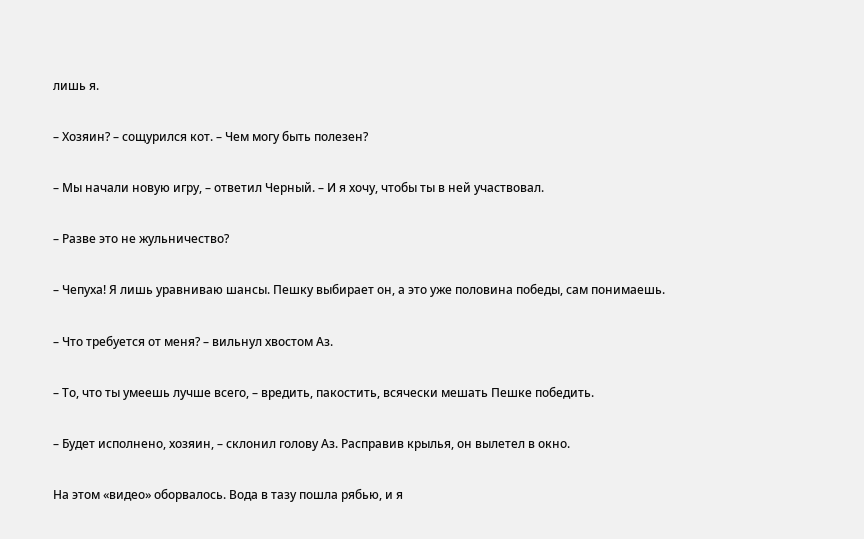лишь я.

– Хозяин? – сощурился кот. – Чем могу быть полезен?

– Мы начали новую игру, – ответил Черный. – И я хочу, чтобы ты в ней участвовал.

– Разве это не жульничество?

– Чепуха! Я лишь уравниваю шансы. Пешку выбирает он, а это уже половина победы, сам понимаешь.

– Что требуется от меня? – вильнул хвостом Аз.

– То, что ты умеешь лучше всего, – вредить, пакостить, всячески мешать Пешке победить.

– Будет исполнено, хозяин, – склонил голову Аз. Расправив крылья, он вылетел в окно.

На этом «видео» оборвалось. Вода в тазу пошла рябью, и я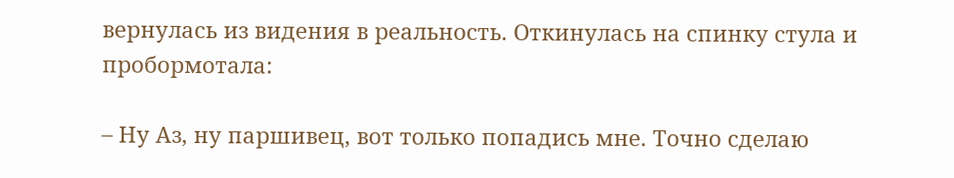вернулась из видения в реальность. Откинулась на спинку стула и пробормотала:

– Ну Аз, ну паршивец, вот только попадись мне. Точно сделаю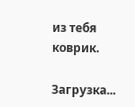из тебя коврик.

Загрузка...